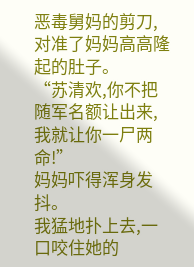恶毒舅妈的剪刀,对准了妈妈高高隆起的肚子。
“苏清欢,你不把随军名额让出来,我就让你一尸两命!”
妈妈吓得浑身发抖。
我猛地扑上去,一口咬住她的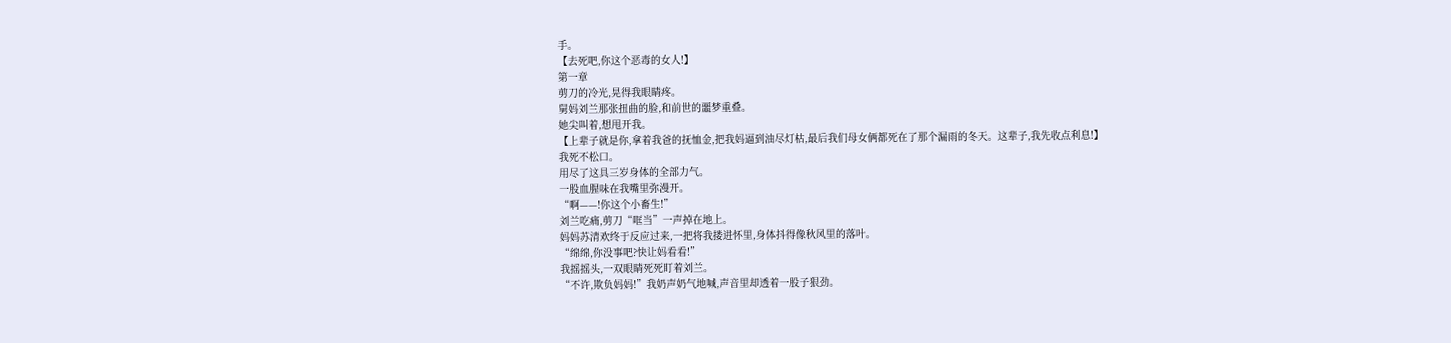手。
【去死吧,你这个恶毒的女人!】
第一章
剪刀的冷光,晃得我眼睛疼。
舅妈刘兰那张扭曲的脸,和前世的噩梦重叠。
她尖叫着,想甩开我。
【上辈子就是你,拿着我爸的抚恤金,把我妈逼到油尽灯枯,最后我们母女俩都死在了那个漏雨的冬天。这辈子,我先收点利息!】
我死不松口。
用尽了这具三岁身体的全部力气。
一股血腥味在我嘴里弥漫开。
“啊——!你这个小畜生!”
刘兰吃痛,剪刀“哐当”一声掉在地上。
妈妈苏清欢终于反应过来,一把将我搂进怀里,身体抖得像秋风里的落叶。
“绵绵,你没事吧?快让妈看看!”
我摇摇头,一双眼睛死死盯着刘兰。
“不许,欺负妈妈!”我奶声奶气地喊,声音里却透着一股子狠劲。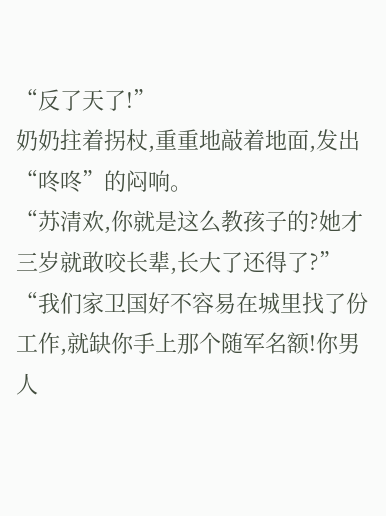“反了天了!”
奶奶拄着拐杖,重重地敲着地面,发出“咚咚”的闷响。
“苏清欢,你就是这么教孩子的?她才三岁就敢咬长辈,长大了还得了?”
“我们家卫国好不容易在城里找了份工作,就缺你手上那个随军名额!你男人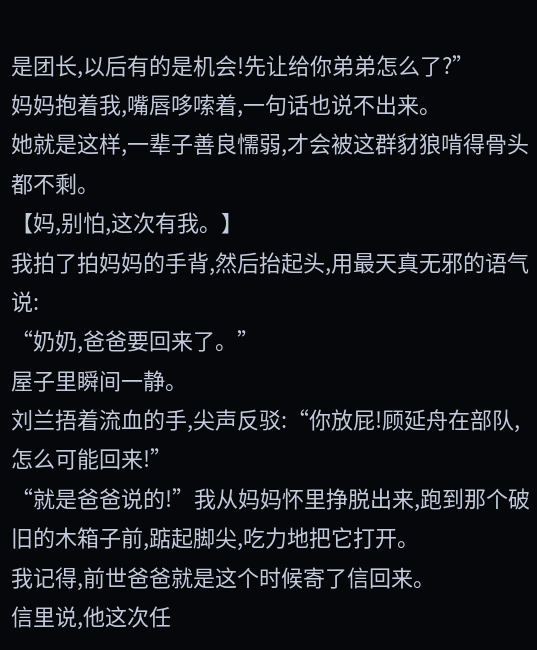是团长,以后有的是机会!先让给你弟弟怎么了?”
妈妈抱着我,嘴唇哆嗦着,一句话也说不出来。
她就是这样,一辈子善良懦弱,才会被这群豺狼啃得骨头都不剩。
【妈,别怕,这次有我。】
我拍了拍妈妈的手背,然后抬起头,用最天真无邪的语气说:
“奶奶,爸爸要回来了。”
屋子里瞬间一静。
刘兰捂着流血的手,尖声反驳:“你放屁!顾延舟在部队,怎么可能回来!”
“就是爸爸说的!”我从妈妈怀里挣脱出来,跑到那个破旧的木箱子前,踮起脚尖,吃力地把它打开。
我记得,前世爸爸就是这个时候寄了信回来。
信里说,他这次任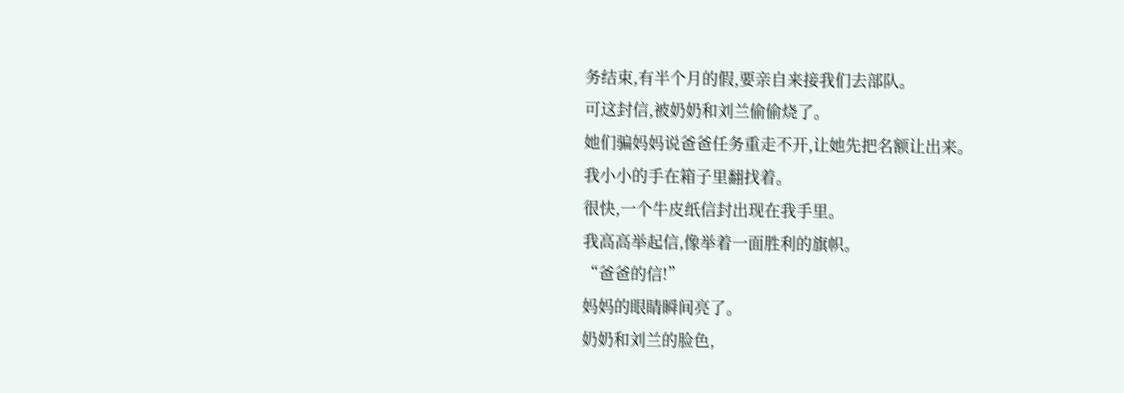务结束,有半个月的假,要亲自来接我们去部队。
可这封信,被奶奶和刘兰偷偷烧了。
她们骗妈妈说爸爸任务重走不开,让她先把名额让出来。
我小小的手在箱子里翻找着。
很快,一个牛皮纸信封出现在我手里。
我高高举起信,像举着一面胜利的旗帜。
“爸爸的信!”
妈妈的眼睛瞬间亮了。
奶奶和刘兰的脸色,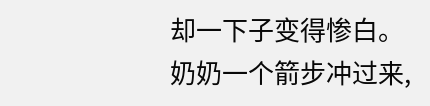却一下子变得惨白。
奶奶一个箭步冲过来,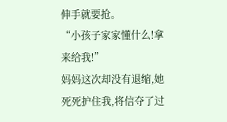伸手就要抢。
“小孩子家家懂什么!拿来给我!”
妈妈这次却没有退缩,她死死护住我,将信夺了过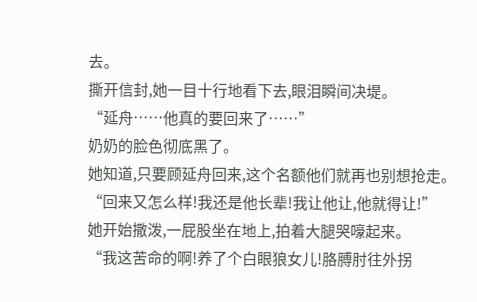去。
撕开信封,她一目十行地看下去,眼泪瞬间决堤。
“延舟……他真的要回来了……”
奶奶的脸色彻底黑了。
她知道,只要顾延舟回来,这个名额他们就再也别想抢走。
“回来又怎么样!我还是他长辈!我让他让,他就得让!”
她开始撒泼,一屁股坐在地上,拍着大腿哭嚎起来。
“我这苦命的啊!养了个白眼狼女儿!胳膊肘往外拐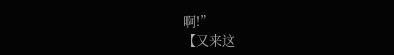啊!”
【又来这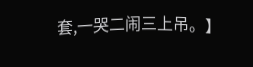套,一哭二闹三上吊。】